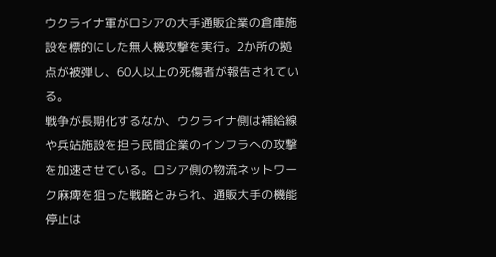ウクライナ軍がロシアの大手通販企業の倉庫施設を標的にした無人機攻撃を実行。2か所の拠点が被弾し、60人以上の死傷者が報告されている。
戦争が長期化するなか、ウクライナ側は補給線や兵站施設を担う民間企業のインフラへの攻撃を加速させている。ロシア側の物流ネットワーク麻痺を狙った戦略とみられ、通販大手の機能停止は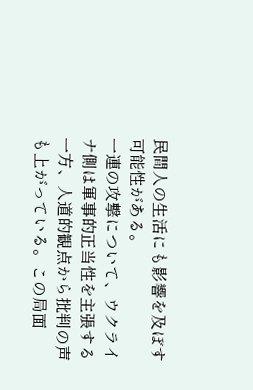民間人の生活にも影響を及ぼす可能性がある。
一連の攻撃について、ウクライナ側は軍事的正当性を主張する一方、人道的観点から批判の声も上がっている。この局面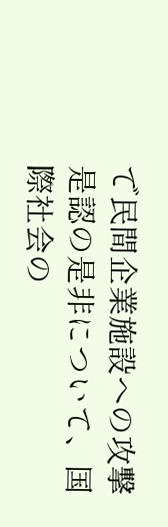で民間企業施設への攻撃是認の是非について、国際社会の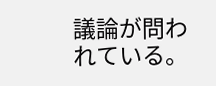議論が問われている。